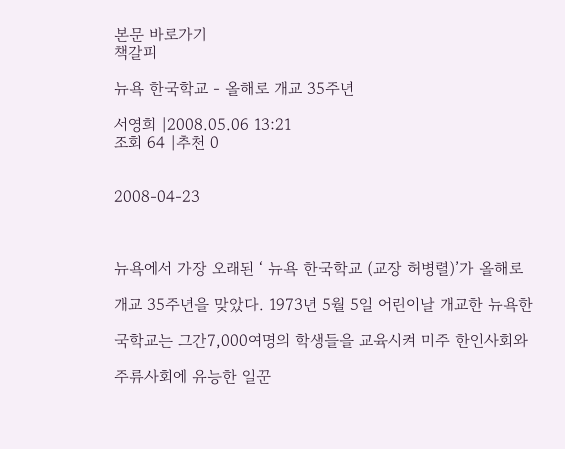본문 바로가기
책갈피

뉴욕 한국학교 - 올해로 개교 35주년

서영희 |2008.05.06 13:21
조회 64 |추천 0


2008-04-23



뉴욕에서 가장 오래된 ‘ 뉴욕 한국학교 (교장 허병렬)’가 올해로

개교 35주년을 맞았다. 1973년 5월 5일 어린이날 개교한 뉴욕한

국학교는 그간7,000여명의 학생들을 교육시켜 미주 한인사회와

주류사회에 유능한 일꾼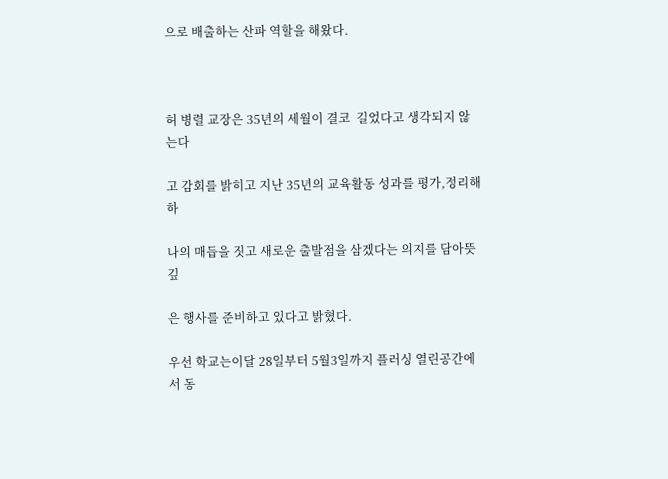으로 배출하는 산파 역할을 해왔다.



허 병렬 교장은 35년의 세월이 결코  길었다고 생각되지 않는다

고 감회를 밝히고 지난 35년의 교육활동 성과를 평가,정리해 하

나의 매듭을 짓고 새로운 출발점을 삼겠다는 의지를 담아뜻 깊

은 행사를 준비하고 있다고 밝혔다.

우선 학교는이달 28일부터 5월3일까지 플러싱 열린공간에서 동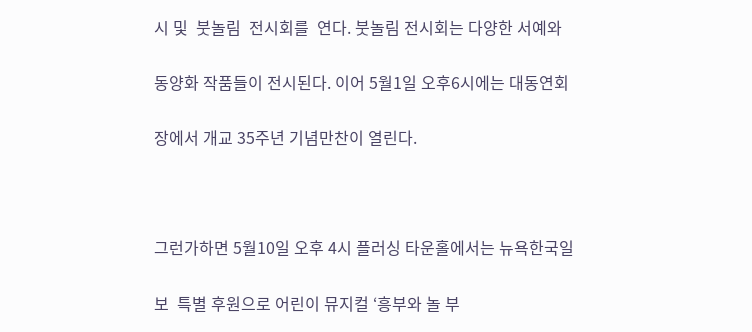시 및  붓놀림  전시회를  연다. 붓놀림 전시회는 다양한 서예와

동양화 작품들이 전시된다. 이어 5월1일 오후6시에는 대동연회

장에서 개교 35주년 기념만찬이 열린다.



그런가하면 5월10일 오후 4시 플러싱 타운홀에서는 뉴욕한국일

보  특별 후원으로 어린이 뮤지컬 ‘흥부와 놀 부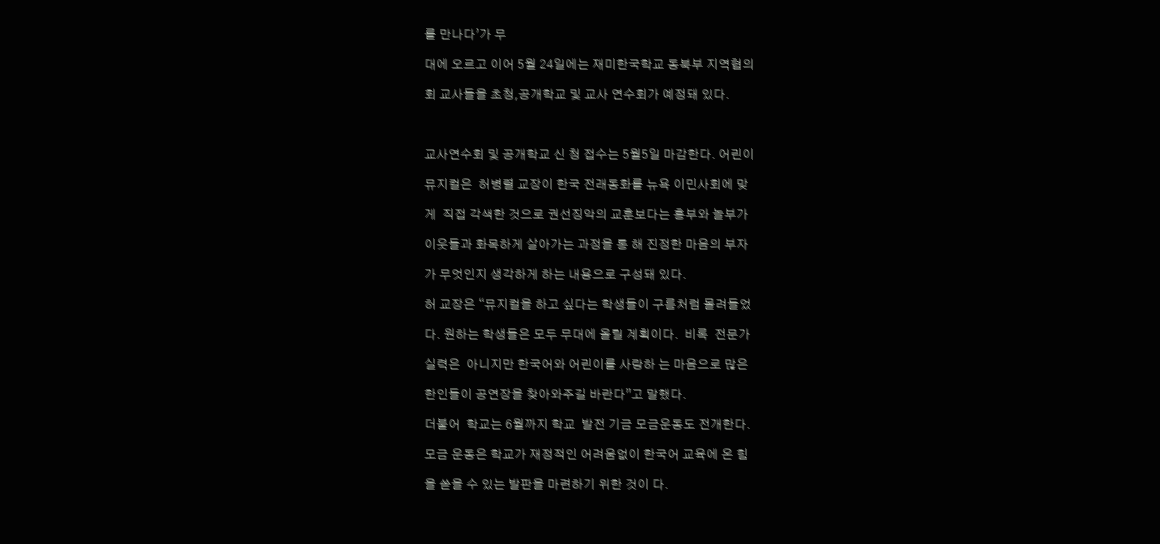를 만나다’가 무

대에 오르고 이어 5월 24일에는 재미한국학교 동북부 지역협의

회 교사들을 초청,공개학교 및 교사 연수회가 예정돼 있다.



교사연수회 및 공개학교 신 청 접수는 5월5일 마감한다. 어린이

뮤지컬은  허병렬 교장이 한국 전래동화를 뉴욕 이민사회에 맞

게  직접 각색한 것으로 권선징악의 교훈보다는 흥부와 놀부가

이웃들과 화목하게 살아가는 과정을 통 해 진정한 마음의 부자

가 무엇인지 생각하게 하는 내용으로 구성돼 있다.

허 교장은 “뮤지컬을 하고 싶다는 학생들이 구름처럼 몰려들었

다. 원하는 학생들은 모두 무대에 올릴 계획이다.  비록  전문가

실력은  아니지만 한국어와 어린이를 사랑하 는 마음으로 많은

한인들이 공연장을 찾아와주길 바란다”고 말했다.

더불어  학교는 6월까지 학교  발전 기금 모금운동도 전개한다.

모금 운동은 학교가 재정적인 어려움없이 한국어 교육에 온 힘

을 쏟을 수 있는 발판을 마련하기 위한 것이 다.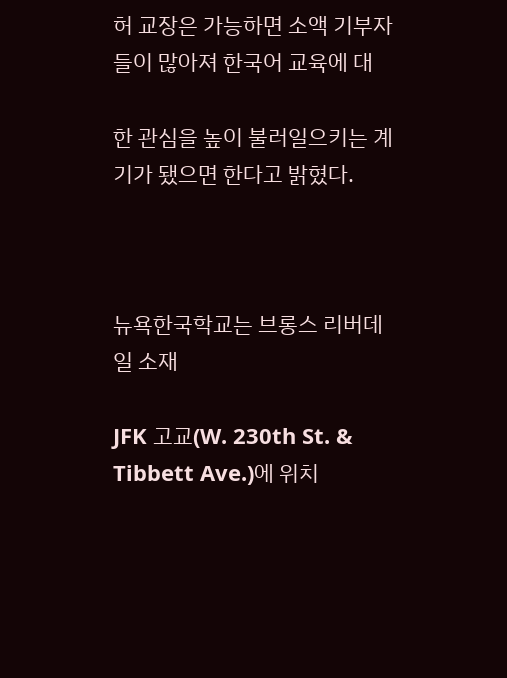허 교장은 가능하면 소액 기부자들이 많아져 한국어 교육에 대

한 관심을 높이 불러일으키는 계기가 됐으면 한다고 밝혔다.



뉴욕한국학교는 브롱스 리버데일 소재

JFK 고교(W. 230th St. & Tibbett Ave.)에 위치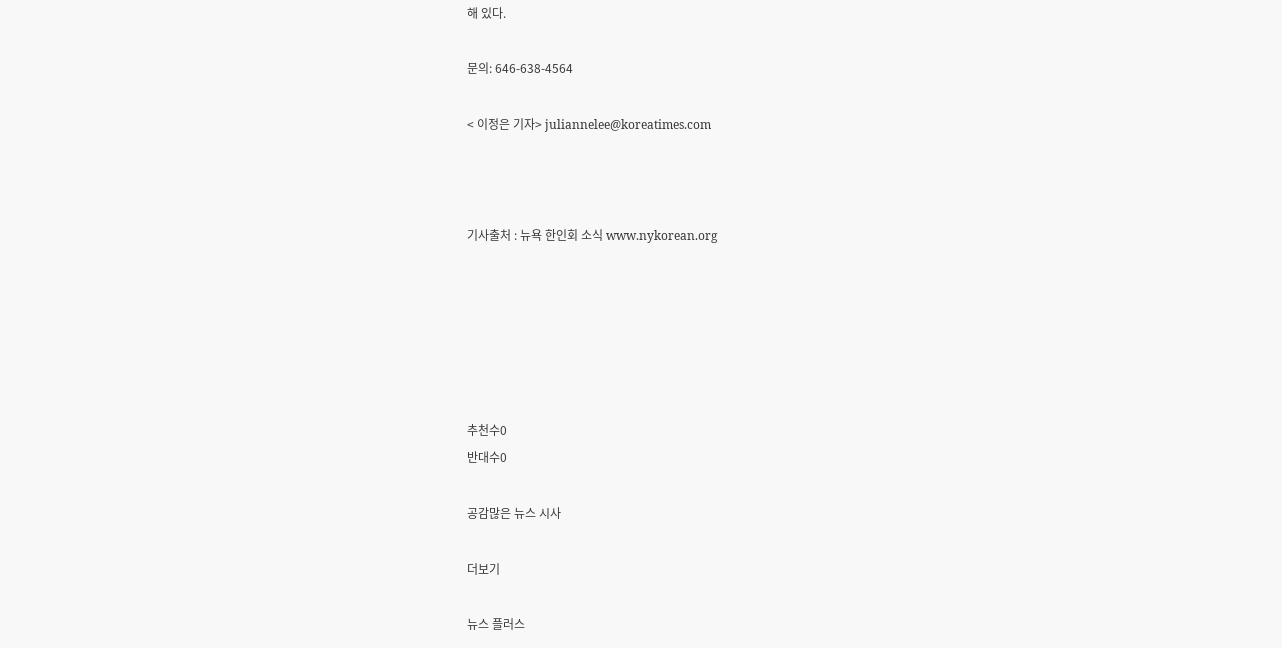해 있다.

문의: 646-638-4564

< 이정은 기자> juliannelee@koreatimes.com



기사출처 : 뉴욕 한인회 소식 www.nykorean.org






추천수0
반대수0

공감많은 뉴스 시사

더보기

뉴스 플러스